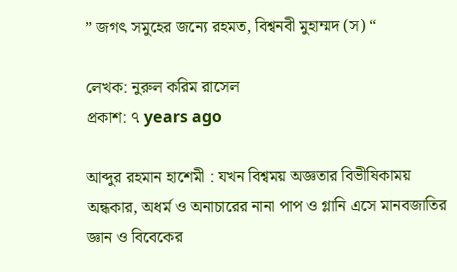” জগৎ সমুহের জন্যে রহমত, বিশ্বনবী মুহাম্মদ (স) “

লেখক: নুরুল করিম রাসেল
প্রকাশ: ৭ years ago

আব্দুর রহমান হাশেমী : যখন বিশ্বময় অজ্ঞতার বিভীষিকাময় অন্ধকার, অধর্ম ও অনাচারের নানা পাপ ও গ্লানি এসে মানবজাতির জ্ঞান ও বিবেকের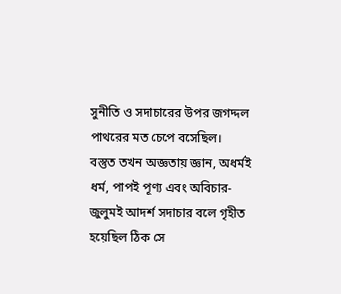সুনীতি ও সদাচারের উপর জগদ্দল পাথরের মত চেপে বসেছিল।
বস্তুত তখন অজ্ঞতায় জ্ঞান, অধর্মই ধর্ম, পাপই পূণ্য এবং অবিচার-জুলুমই আদর্শ সদাচার বলে গৃহীত হয়েছিল ঠিক সে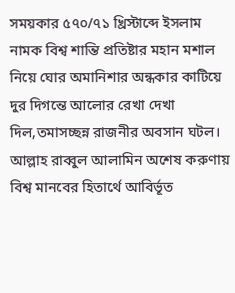সময়কার ৫৭০/৭১ খ্রিস্টাব্দে ইসলাম নামক বিশ্ব শান্তি প্রতিষ্টার মহান মশাল নিয়ে ঘোর অমানিশার অন্ধকার কাটিয়ে দুর দিগন্তে আলোর রেখা দেখা দিল,তমাসচ্ছন্ন রাজনীর অবসান ঘটল। আল্লাহ রাব্বুল আলামিন অশেষ করুণায় বিশ্ব মানবের হিতার্থে আবির্ভূত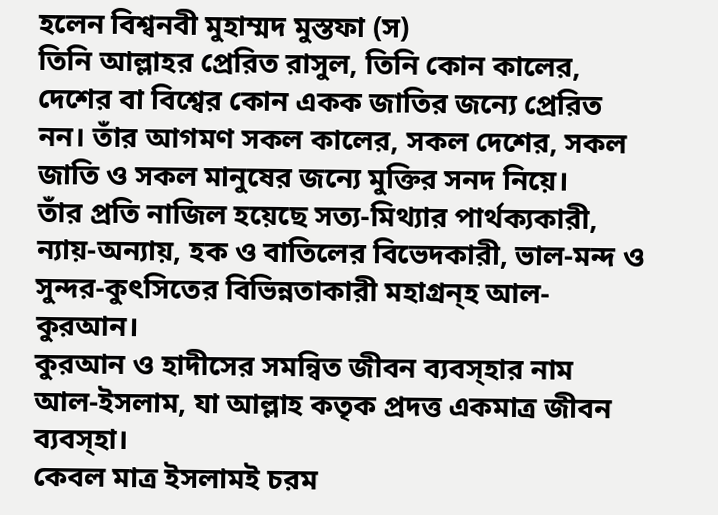হলেন বিশ্বনবী মুহাম্মদ মুস্তফা (স)
তিনি আল্লাহর প্রেরিত রাসুল, তিনি কোন কালের, দেশের বা বিশ্বের কোন একক জাতির জন্যে প্রেরিত নন। তাঁর আগমণ সকল কালের, সকল দেশের, সকল জাতি ও সকল মানুষের জন্যে মুক্তির সনদ নিয়ে।
তাঁর প্রতি নাজিল হয়েছে সত্য-মিথ্যার পার্থক্যকারী, ন্যায়-অন্যায়, হক ও বাতিলের বিভেদকারী, ভাল-মন্দ ও সুন্দর-কুৎসিতের বিভিন্নতাকারী মহাগ্রন্হ আল-কুরআন।
কুরআন ও হাদীসের সমন্বিত জীবন ব্যবস্হার নাম আল-ইসলাম, যা আল্লাহ কতৃক প্রদত্ত একমাত্র জীবন ব্যবস্হা।
কেবল মাত্র ইসলামই চরম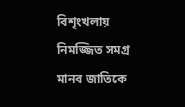বিশৃংখলায় নিমজ্জিত সমগ্র মানব জাতিকে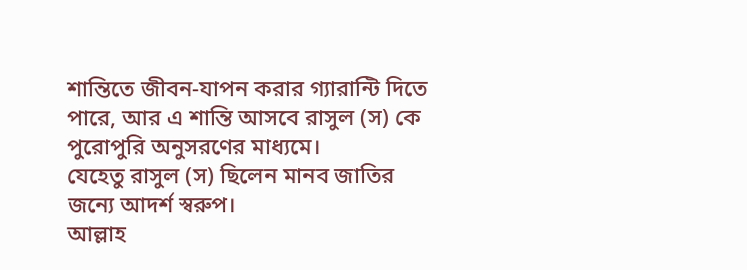শান্তিতে জীবন-যাপন করার গ্যারান্টি দিতে পারে, আর এ শান্তি আসবে রাসুল (স) কে পুরোপুরি অনুসরণের মাধ্যমে।
যেহেতু রাসুল (স) ছিলেন মানব জাতির জন্যে আদর্শ স্বরুপ।
আল্লাহ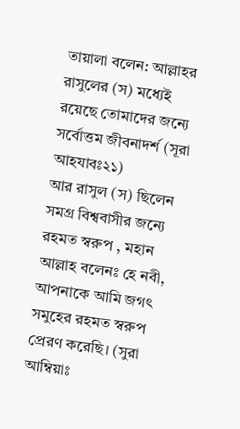তায়ালা বলেন: আল্লাহর রাসুলের (স) মধ্যেই রয়েছে তোমাদের জন্যে সর্বোত্তম জীবনাদর্শ (সূরা আহযাবঃ২১)
আর রাসুল (স) ছিলেন সমগ্র বিশ্ববাসীর জন্যে রহমত স্বরুপ , মহান আল্লাহ বলেনঃ হে নবী, আপনাকে আমি জগৎ সমুহের রহমত স্বরুপ প্রেরণ করেছি। (সুরা আম্বিয়াঃ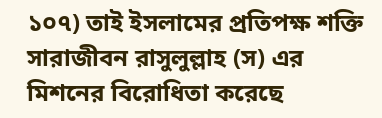১০৭) তাই ইসলামের প্রতিপক্ষ শক্তি সারাজীবন রাসুলুল্লাহ (স) এর মিশনের বিরোধিতা করেছে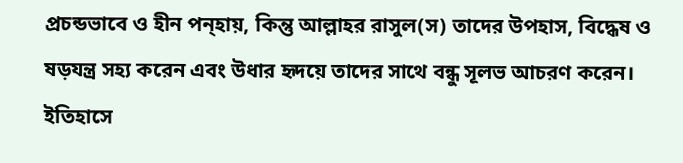প্রচন্ডভাবে ও হীন পন্হায়, কিন্তু আল্লাহর রাসুল(স) তাদের উপহাস, বিদ্ধেষ ও ষড়যন্ত্র সহ্য করেন এবং উধার হৃদয়ে তাদের সাথে বন্ধু সূলভ আচরণ করেন। ইতিহাসে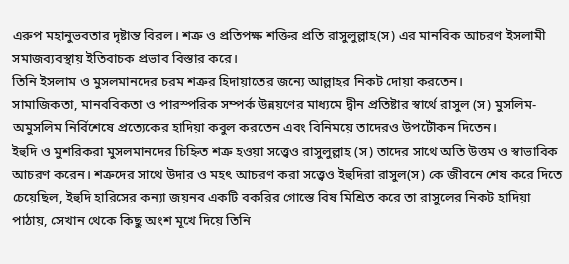এরুপ মহানুভবতার দৃষ্টান্ত বিরল। শত্রু ও প্রতিপক্ষ শক্তির প্রতি রাসুলুল্লাহ(স) এর মানবিক আচরণ ইসলামী সমাজব্যবস্থায় ইতিবাচক প্রভাব বিস্তার করে।
তিনি ইসলাম ও মুসলমানদের চরম শত্রুর হিদায়াতের জন্যে আল্লাহর নিকট দোয়া করতেন।
সামাজিকতা, মানববিকতা ও পারস্পরিক সম্পর্ক উন্নয়ণের মাধ্যমে দ্বীন প্রতিষ্টার স্বার্থে রাসুল (স) মুসলিম-অমুসলিম নির্বিশেষে প্রত্যেকের হাদিয়া কবুল করতেন এবং বিনিময়ে তাদেরও উপটৌকন দিতেন।
ইহুদি ও মুশরিকরা মুসলমানদের চিহ্নিত শত্রু হওয়া সত্ত্বেও রাসুলুল্লাহ (স) তাদের সাথে অতি উত্তম ও স্বাভাবিক আচরণ করেন। শত্রুদের সাথে উদার ও মহৎ আচরণ করা সত্ত্বেও ইহুদিরা রাসুল(স) কে জীবনে শেষ করে দিতে চেয়েছিল, ইহুদি হারিসের কন্যা জয়নব একটি বকরির গোস্তে বিষ মিশ্রিত করে তা রাসুলের নিকট হাদিয়া পাঠায়, সেখান থেকে কিছু অংশ মূখে দিয়ে তিনি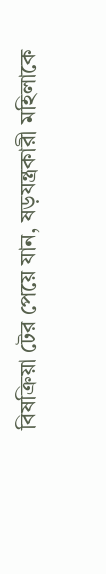বিষক্রিয়া টের পেয়ে যান, ষড়যন্ত্রকারী মহিলাকে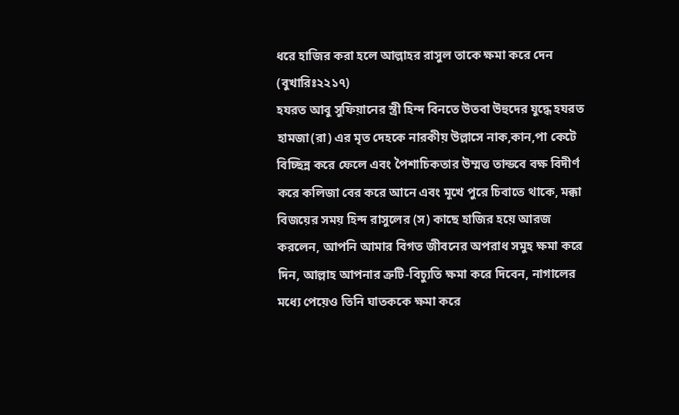ধরে হাজির করা হলে আল্লাহর রাসুল তাকে ক্ষমা করে দেন (বুখারিঃ২২১৭)
হযরত আবু সুফিয়ানের স্ত্রী হিন্দ বিনতে উতবা উহুদের যুদ্ধে হযরত হামজা(রা) এর মৃত দেহকে নারকীয় উল্লাসে নাক,কান,পা কেটে বিচ্ছিন্ন করে ফেলে এবং পৈশাচিকতার উম্মত্ত তান্ডবে বক্ষ বিদীর্ণ করে কলিজা বের করে আনে এবং মূখে পুরে চিবাতে থাকে, মক্কা বিজয়ের সময় হিন্দ রাসুলের (স) কাছে হাজির হয়ে আরজ করলেন, আপনি আমার বিগত জীবনের অপরাধ সমুহ ক্ষমা করে দিন, আল্লাহ আপনার ত্রুটি-বিচ্যুতি ক্ষমা করে দিবেন, নাগালের মধ্যে পেয়েও তিনি ঘাতককে ক্ষমা করে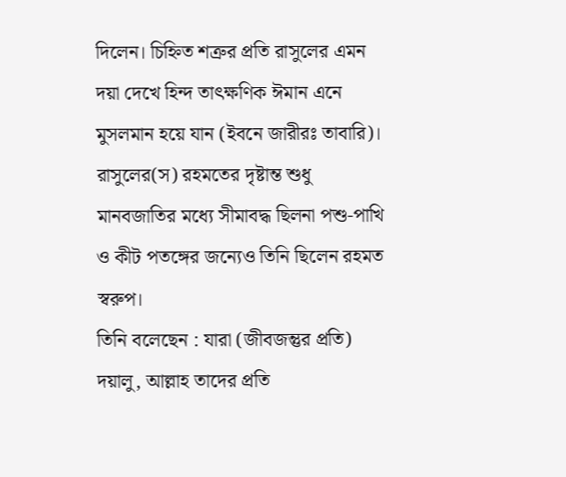দিলেন। চিহ্নিত শত্রুর প্রতি রাসুলের এমন দয়া দেখে হিন্দ তাৎক্ষণিক ঈমান এনে মুসলমান হয়ে যান (ইবনে জারীরঃ তাবারি)।
রাসুলের(স) রহমতের দৃষ্টান্ত শুধু মানবজাতির মধ্যে সীমাবদ্ধ ছিলনা পশু-পাখি ও কীট পতঙ্গের জন্যেও তিনি ছিলেন রহমত স্বরুপ।
তিনি বলেছেন : যারা (জীবজন্তুর প্রতি) দয়ালু, আল্লাহ তাদের প্রতি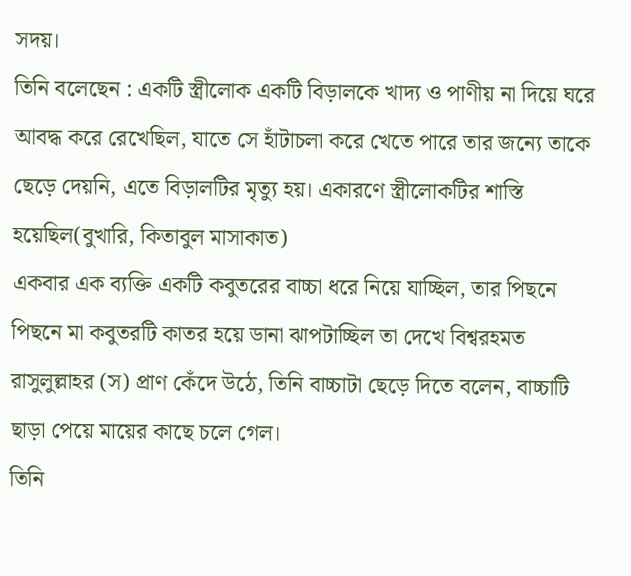সদয়।
তিনি বলেছেন : একটি স্ত্রীলোক একটি বিড়ালকে খাদ্য ও পাণীয় না দিয়ে ঘরে আবদ্ধ করে রেখেছিল, যাতে সে হাঁটাচলা করে খেতে পারে তার জন্যে তাকে ছেড়ে দেয়নি, এতে বিড়ালটির মৃত্যু হয়। একারণে স্ত্রীলোকটির শাস্তি হয়েছিল(বুখারি, কিতাবুল মাসাকাত)
একবার এক ব্যক্তি একটি কবুতরের বাচ্চা ধরে নিয়ে যাচ্ছিল, তার পিছনে পিছনে মা কবুতরটি কাতর হয়ে ডানা ঝাপটাচ্ছিল তা দেখে বিশ্বরহমত রাসুলুল্লাহর (স) প্রাণ কেঁদে উঠে, তিনি বাচ্চাটা ছেড়ে দিতে বলেন, বাচ্চাটি ছাড়া পেয়ে মায়ের কাছে চলে গেল।
তিনি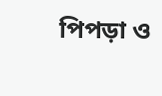পিপড়া ও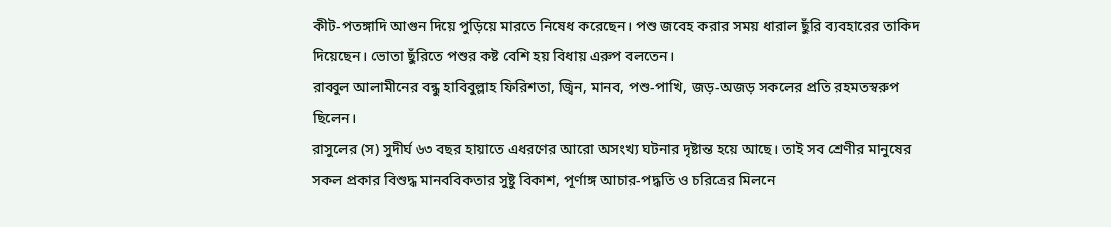কীট-পতঙ্গাদি আগুন দিয়ে পুড়িয়ে মারতে নিষেধ করেছেন। পশু জবেহ করার সময় ধারাল ছুঁরি ব্যবহারের তাকিদ দিয়েছেন। ভোতা ছুঁরিতে পশুর কষ্ট বেশি হয় বিধায় এরুপ বলতেন।
রাব্বুল আলামীনের বন্ধু হাবিবুল্লাহ ফিরিশতা, জ্বিন, মানব, পশু-পাখি, জড়-অজড় সকলের প্রতি রহমতস্বরুপ ছিলেন।
রাসুলের (স) সুদীর্ঘ ৬৩ বছর হায়াতে এধরণের আরো অসংখ্য ঘটনার দৃষ্টান্ত হয়ে আছে। তাই সব শ্রেণীর মানুষের সকল প্রকার বিশুদ্ধ মানববিকতার সুষ্টু বিকাশ, পূর্ণাঙ্গ আচার-পদ্ধতি ও চরিত্রের মিলনে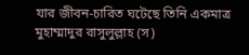যার জীবন-চারিত ঘটেছে তিনি একমাত্র মুহাম্মাদুর রাসুলুল্লাহ (স)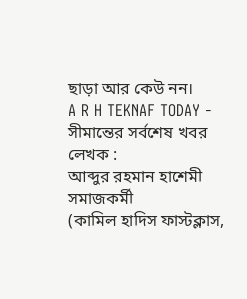ছাড়া আর কেউ নন।
A R H TEKNAF TODAY - সীমান্তের সর্বশেষ খবর
লেখক :
আব্দুর রহমান হাশেমী
সমাজকর্মী
(কামিল হাদিস ফাস্টক্লাস,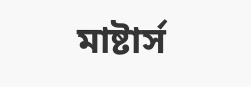মাষ্টার্স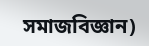সমাজবিজ্ঞান)